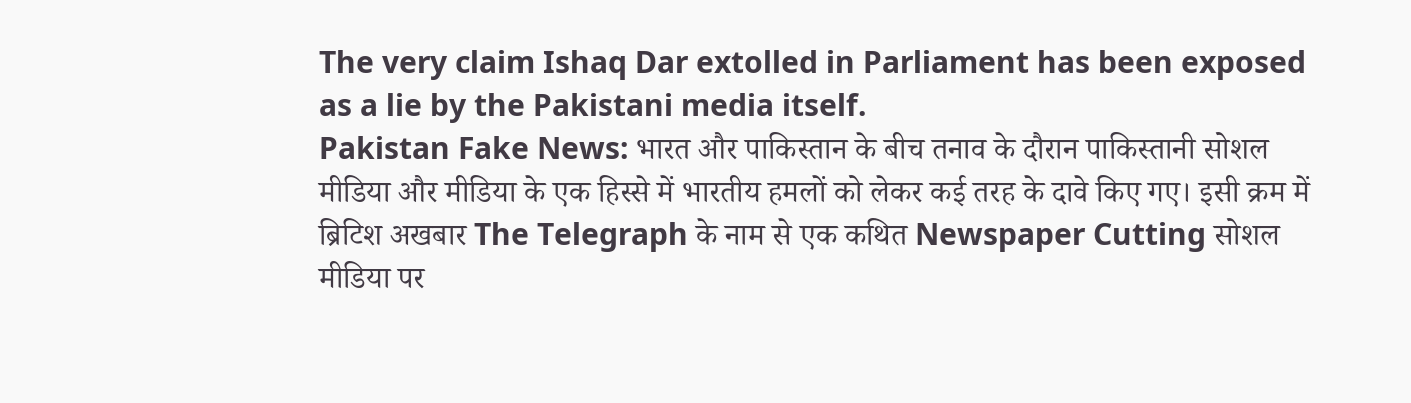The very claim Ishaq Dar extolled in Parliament has been exposed as a lie by the Pakistani media itself.
Pakistan Fake News: भारत और पाकिस्तान के बीच तनाव के दौरान पाकिस्तानी सोशल मीडिया और मीडिया के एक हिस्से में भारतीय हमलों को लेकर कई तरह के दावे किए गए। इसी क्रम में ब्रिटिश अखबार The Telegraph के नाम से एक कथित Newspaper Cutting सोशल मीडिया पर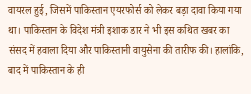वायरल हुई, जिसमें पाकिस्तान एयरफोर्स को लेकर बड़ा दावा किया गया था। पाकिस्तान के विदेश मंत्री इशाक डार ने भी इस कथित खबर का संसद में हवाला दिया और पाकिस्तानी वायुसेना की तारीफ की। हालांकि, बाद में पाकिस्तान के ही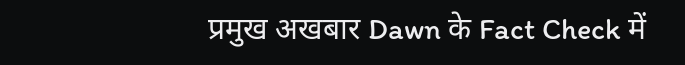प्रमुख अखबार Dawn के Fact Check में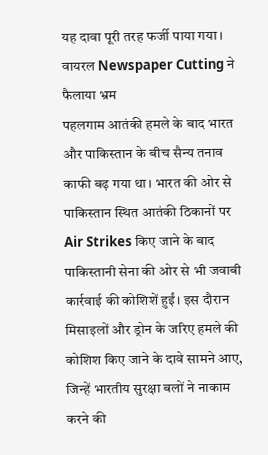यह दावा पूरी तरह फर्जी पाया गया।
वायरल Newspaper Cutting ने फैलाया भ्रम
पहलगाम आतंकी हमले के बाद भारत और पाकिस्तान के बीच सैन्य तनाव काफी बढ़ गया था। भारत की ओर से पाकिस्तान स्थित आतंकी ठिकानों पर Air Strikes किए जाने के बाद पाकिस्तानी सेना की ओर से भी जवाबी कार्रवाई की कोशिशें हुईं। इस दौरान मिसाइलों और ड्रोन के जरिए हमले की कोशिश किए जाने के दावे सामने आए, जिन्हें भारतीय सुरक्षा बलों ने नाकाम करने की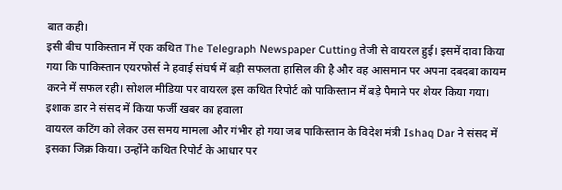बात कही।
इसी बीच पाकिस्तान में एक कथित The Telegraph Newspaper Cutting तेजी से वायरल हुई। इसमें दावा किया गया कि पाकिस्तान एयरफोर्स ने हवाई संघर्ष में बड़ी सफलता हासिल की है और वह आसमान पर अपना दबदबा कायम करने में सफल रही। सोशल मीडिया पर वायरल इस कथित रिपोर्ट को पाकिस्तान में बड़े पैमाने पर शेयर किया गया।
इशाक डार ने संसद में किया फर्जी खबर का हवाला
वायरल कटिंग को लेकर उस समय मामला और गंभीर हो गया जब पाकिस्तान के विदेश मंत्री Ishaq Dar ने संसद में इसका जिक्र किया। उन्होंने कथित रिपोर्ट के आधार पर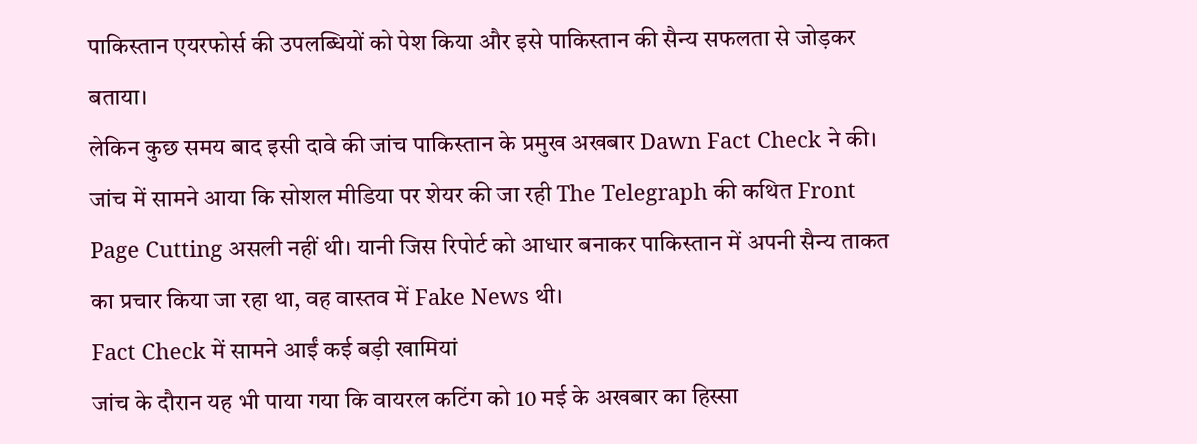पाकिस्तान एयरफोर्स की उपलब्धियों को पेश किया और इसे पाकिस्तान की सैन्य सफलता से जोड़कर बताया।
लेकिन कुछ समय बाद इसी दावे की जांच पाकिस्तान के प्रमुख अखबार Dawn Fact Check ने की। जांच में सामने आया कि सोशल मीडिया पर शेयर की जा रही The Telegraph की कथित Front Page Cutting असली नहीं थी। यानी जिस रिपोर्ट को आधार बनाकर पाकिस्तान में अपनी सैन्य ताकत का प्रचार किया जा रहा था, वह वास्तव में Fake News थी।
Fact Check में सामने आईं कई बड़ी खामियां
जांच के दौरान यह भी पाया गया कि वायरल कटिंग को 10 मई के अखबार का हिस्सा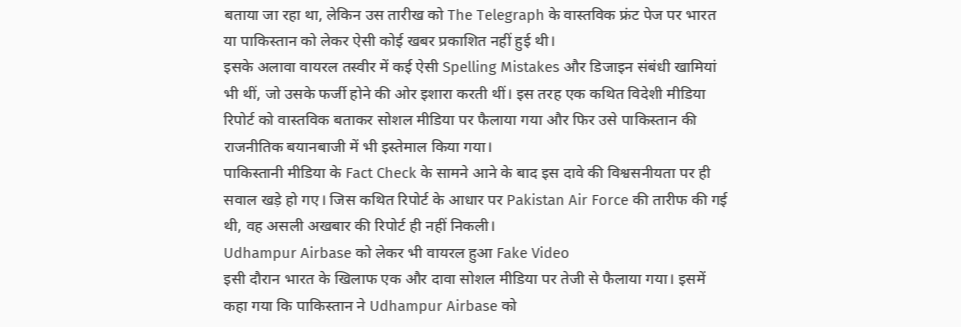बताया जा रहा था, लेकिन उस तारीख को The Telegraph के वास्तविक फ्रंट पेज पर भारत या पाकिस्तान को लेकर ऐसी कोई खबर प्रकाशित नहीं हुई थी।
इसके अलावा वायरल तस्वीर में कई ऐसी Spelling Mistakes और डिजाइन संबंधी खामियां भी थीं, जो उसके फर्जी होने की ओर इशारा करती थीं। इस तरह एक कथित विदेशी मीडिया रिपोर्ट को वास्तविक बताकर सोशल मीडिया पर फैलाया गया और फिर उसे पाकिस्तान की राजनीतिक बयानबाजी में भी इस्तेमाल किया गया।
पाकिस्तानी मीडिया के Fact Check के सामने आने के बाद इस दावे की विश्वसनीयता पर ही सवाल खड़े हो गए। जिस कथित रिपोर्ट के आधार पर Pakistan Air Force की तारीफ की गई थी, वह असली अखबार की रिपोर्ट ही नहीं निकली।
Udhampur Airbase को लेकर भी वायरल हुआ Fake Video
इसी दौरान भारत के खिलाफ एक और दावा सोशल मीडिया पर तेजी से फैलाया गया। इसमें कहा गया कि पाकिस्तान ने Udhampur Airbase को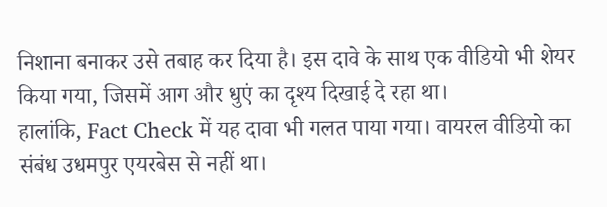निशाना बनाकर उसे तबाह कर दिया है। इस दावे के साथ एक वीडियो भी शेयर किया गया, जिसमें आग और धुएं का दृश्य दिखाई दे रहा था।
हालांकि, Fact Check में यह दावा भी गलत पाया गया। वायरल वीडियो का संबंध उधमपुर एयरबेस से नहीं था।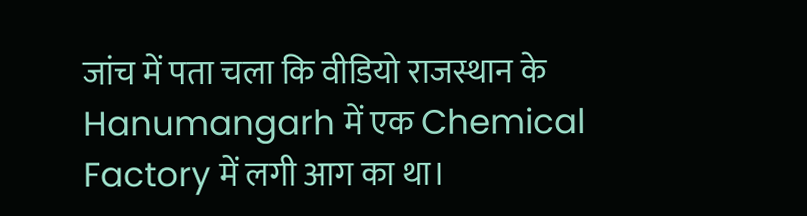जांच में पता चला कि वीडियो राजस्थान के Hanumangarh में एक Chemical Factory में लगी आग का था।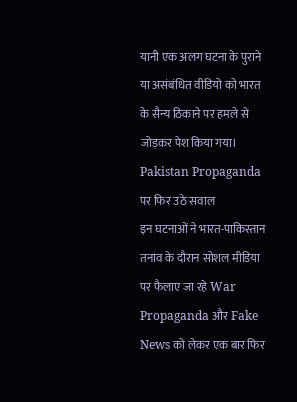यानी एक अलग घटना के पुराने या असंबंधित वीडियो को भारत के सैन्य ठिकाने पर हमले से जोड़कर पेश किया गया।
Pakistan Propaganda पर फिर उठे सवाल
इन घटनाओं ने भारत-पाकिस्तान तनाव के दौरान सोशल मीडिया पर फैलाए जा रहे War Propaganda और Fake News को लेकर एक बार फिर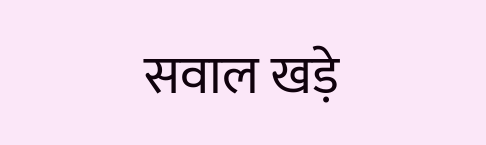सवाल खड़े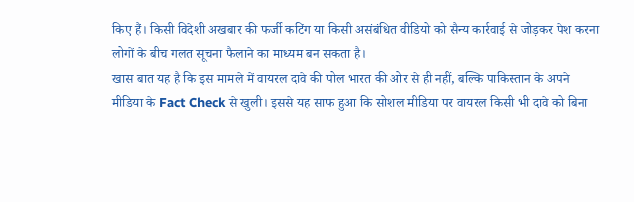किए हैं। किसी विदेशी अखबार की फर्जी कटिंग या किसी असंबंधित वीडियो को सैन्य कार्रवाई से जोड़कर पेश करना लोगों के बीच गलत सूचना फैलाने का माध्यम बन सकता है।
खास बात यह है कि इस मामले में वायरल दावे की पोल भारत की ओर से ही नहीं, बल्कि पाकिस्तान के अपने मीडिया के Fact Check से खुली। इससे यह साफ हुआ कि सोशल मीडिया पर वायरल किसी भी दावे को बिना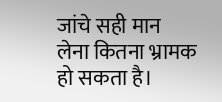जांचे सही मान लेना कितना भ्रामक हो सकता है।